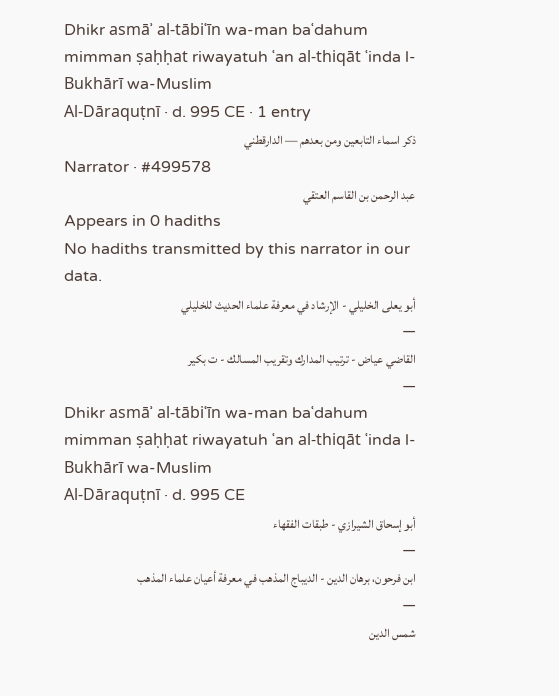Dhikr asmāʾ al-tābiʿīn wa-man baʿdahum mimman ṣaḥḥat riwayatuh ʿan al-thiqāt ʿinda l-Bukhārī wa-Muslim
Al-Dāraquṭnī · d. 995 CE · 1 entry
ذكر اسماء التابعين ومن بعدهم — الدارقطني
Narrator · #499578
عبد الرحمن بن القاسم العتقي
Appears in 0 hadiths
No hadiths transmitted by this narrator in our data.
أبو يعلى الخليلي - الإرشاد في معرفة علماء الحديث للخليلي
—
القاضي عياض - ترتيب المدارك وتقريب المسالك - ت بكير
—
Dhikr asmāʾ al-tābiʿīn wa-man baʿdahum mimman ṣaḥḥat riwayatuh ʿan al-thiqāt ʿinda l-Bukhārī wa-Muslim
Al-Dāraquṭnī · d. 995 CE
أبو إسحاق الشيرازي - طبقات الفقهاء
—
ابن فرحون، برهان الدين - الديباج المذهب في معرفة أعيان علماء المذهب
—
شمس الدين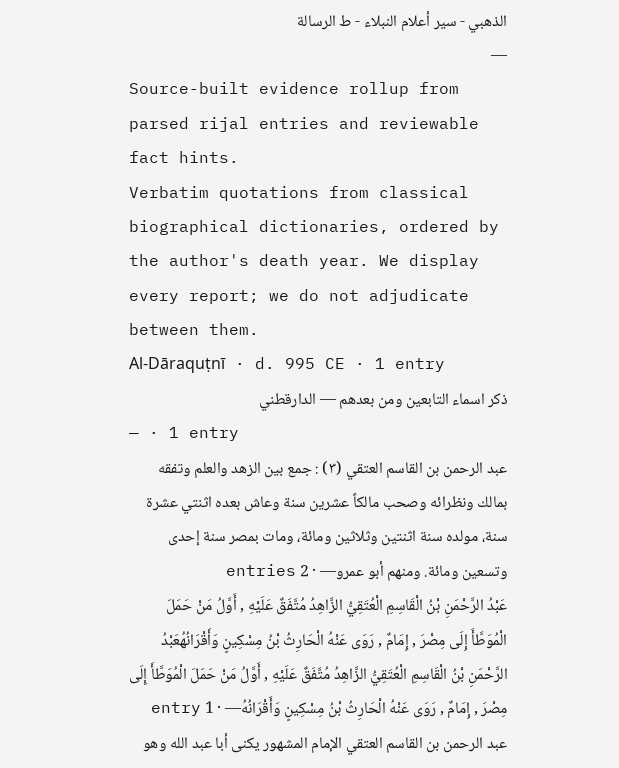الذهبي - سير أعلام النبلاء - ط الرسالة
—
Source-built evidence rollup from parsed rijal entries and reviewable fact hints.
Verbatim quotations from classical biographical dictionaries, ordered by the author's death year. We display every report; we do not adjudicate between them.
Al-Dāraquṭnī · d. 995 CE · 1 entry
ذكر اسماء التابعين ومن بعدهم — الدارقطني
— · 1 entry
عبد الرحمن بن القاسم العتقي (٣) : جمع بين الزهد والعلم وتفقه بمالك ونظرائه وصحب مالكاً عشرين سنة وعاش بعده اثنتي عشرة سنة، مولده سنة اثنتين وثلاثين ومائة، ومات بمصر سنة إحدى وتسعين ومائة. ومنهم أبو عمرو— · 2 entries
عَبْدُ الرَّحْمَنِ بْنُ الْقَاسِمِ الْعُتَقِيُّ الزَّاهِدُ مُتَّفَقٌ عَلَيْهِ , أَوَّلُ مَنْ حَمَلَ الْمُوَطَّأَ إِلَى مِصْرَ , إِمَامٌ , رَوَى عَنْهُ الْحَارِثُ بْنُ مِسْكِينٍ وَأَقْرَانُهُعَبْدُ الرَّحْمَنِ بْنُ الْقَاسِمِ الْعُتَقِيُّ الزَّاهِدُ مُتَّفَقٌ عَلَيْهِ , أَوَّلُ مَنْ حَمَلَ الْمُوَطَّأَ إِلَى مِصْرَ , إِمَامٌ , رَوَى عَنْهُ الْحَارِثُ بْنُ مِسْكِينٍ وَأَقْرَانُهُ— · 1 entry
عبد الرحمن بن القاسم العتقي الإمام المشهور يكنى أبا عبد الله وهو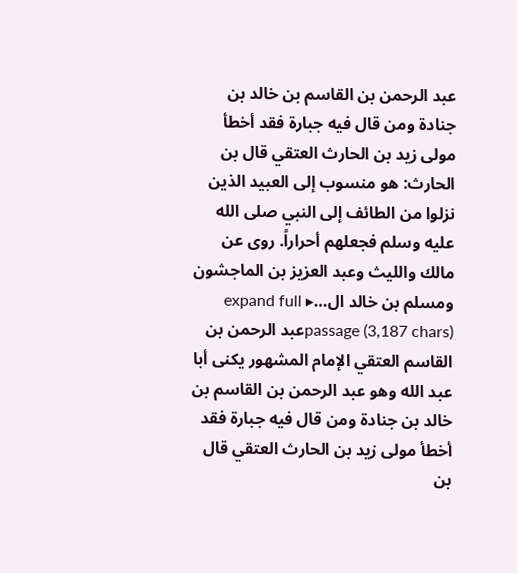عبد الرحمن بن القاسم بن خالد بن جنادة ومن قال فيه جبارة فقد أخطأ مولى زيد بن الحارث العتقي قال بن الحارث: هو منسوب إلى العبيد الذين نزلوا من الطائف إلى النبي صلى الله عليه وسلم فجعلهم أحراراً. روى عن مالك والليث وعبد العزيز بن الماجشون ومسلم بن خالد ال…▸ expand full passage (3,187 chars)عبد الرحمن بن القاسم العتقي الإمام المشهور يكنى أبا عبد الله وهو عبد الرحمن بن القاسم بن خالد بن جنادة ومن قال فيه جبارة فقد أخطأ مولى زيد بن الحارث العتقي قال بن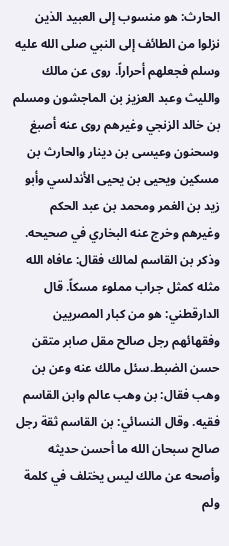الحارث: هو منسوب إلى العبيد الذين نزلوا من الطائف إلى النبي صلى الله عليه وسلم فجعلهم أحراراً. روى عن مالك والليث وعبد العزيز بن الماجشون ومسلم بن خالد الزنجي وغيرهم روى عنه أصبغ وسحنون وعيسى بن دينار والحارث بن مسكين ويحيى بن يحيى الأندلسي وأبو زيد بن الغمر ومحمد بن عبد الحكم وغيرهم وخرج عنه البخاري في صحيحه. وذكر بن القاسم لمالك فقال: عافاه الله مثله كمثل جراب مملوء مسكاً. قال الدارقطني: هو من كبار المصريين وفقهائهم رجل صالح مقل صابر متقن حسن الضبط.سئل مالك عنه وعن بن وهب فقال: بن وهب عالم وابن القاسم فقيه. وقال النسائي: بن القاسم ثقة رجل صالح سبحان الله ما أحسن حديثه وأصحه عن مالك ليس يختلف في كلمة ولم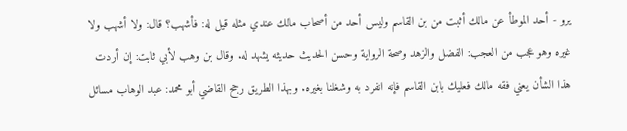يرو - أحد الموطأ عن مالك أثبت من بن القاسم وليس أحد من أصحاب مالك عندي مثله قيل له: فأشهب؟ قال: ولا أشهب ولا غيره وهو عجب من العجب: الفضل والزهد وصحة الرواية وحسن الحديث حديثه يشهد له. وقال بن وهب لأبي ثابت: إن أردت هذا الشأن يعني فقه مالك فعليك بابن القاسم فإنه انفرد به وشغلنا بغيره. وبهذا الطريق رجح القاضي أبو محمد: عبد الوهاب مسائل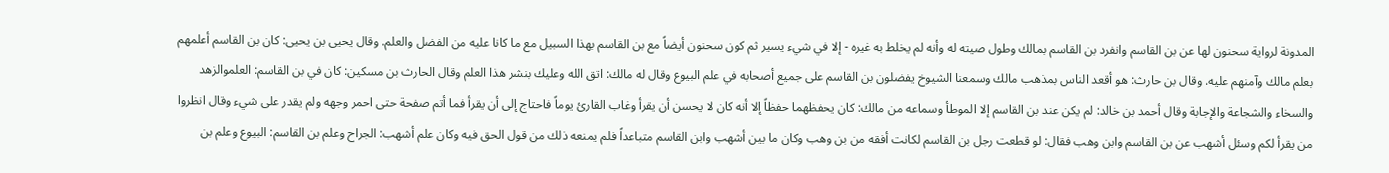المدونة لرواية سحنون لها عن بن القاسم وانفرد بن القاسم بمالك وطول صيته له وأنه لم يخلط به غيره - إلا في شيء يسير ثم كون سحنون أيضاً مع بن القاسم بهذا السبيل مع ما كانا عليه من الفضل والعلم. وقال يحيى بن يحيى: كان بن القاسم أعلمهم بعلم مالك وآمنهم عليه. وقال بن حارث: هو أقعد الناس بمذهب مالك وسمعنا الشيوخ يفضلون بن القاسم على جميع أصحابه في علم البيوع وقال له مالك: اتق الله وعليك بنشر هذا العلم وقال الحارث بن مسكين: كان في بن القاسم: العلموالزهد والسخاء والشجاعة والإجابة وقال أحمد بن خالد: لم يكن عند بن القاسم إلا الموطأ وسماعه من مالك: كان يحفظهما حفظاً إلا أنه كان لا يحسن أن يقرأ وغاب القارئ يوماً فاحتاج إلى أن يقرأ فما أتم صفحة حتى احمر وجهه ولم يقدر على شيء وقال انظروا من يقرأ لكم وسئل أشهب عن بن القاسم وابن وهب فقال: لو قطعت رجل بن القاسم لكانت أفقه من بن وهب وكان ما بين أشهب وابن القاسم متباعداً فلم يمنعه ذلك من قول الحق فيه وكان علم أشهب: الجراح وعلم بن القاسم: البيوع وعلم بن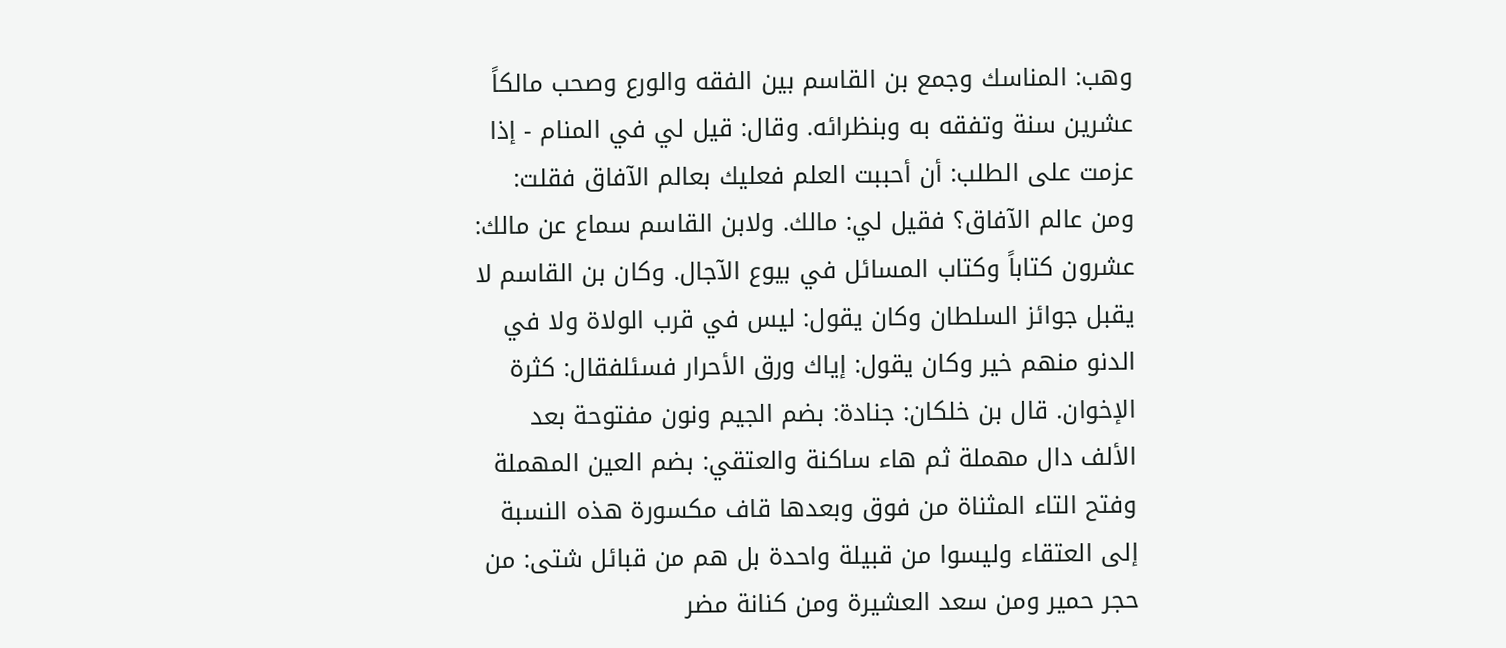وهب: المناسك وجمع بن القاسم بين الفقه والورع وصحب مالكاً عشرين سنة وتفقه به وبنظرائه. وقال: قيل لي في المنام - إذا عزمت على الطلب: أن أحببت العلم فعليك بعالم الآفاق فقلت: ومن عالم الآفاق؟ فقيل لي: مالك. ولابن القاسم سماع عن مالك: عشرون كتاباً وكتاب المسائل في بيوع الآجال. وكان بن القاسم لا يقبل جوائز السلطان وكان يقول: ليس في قرب الولاة ولا في الدنو منهم خير وكان يقول: إياك ورق الأحرار فسئلفقال: كثرة الإخوان. قال بن خلكان: جنادة: بضم الجيم ونون مفتوحة بعد الألف دال مهملة ثم هاء ساكنة والعتقي: بضم العين المهملة وفتح التاء المثناة من فوق وبعدها قاف مكسورة هذه النسبة إلى العتقاء وليسوا من قبيلة واحدة بل هم من قبائل شتى: من حجر حمير ومن سعد العشيرة ومن كنانة مضر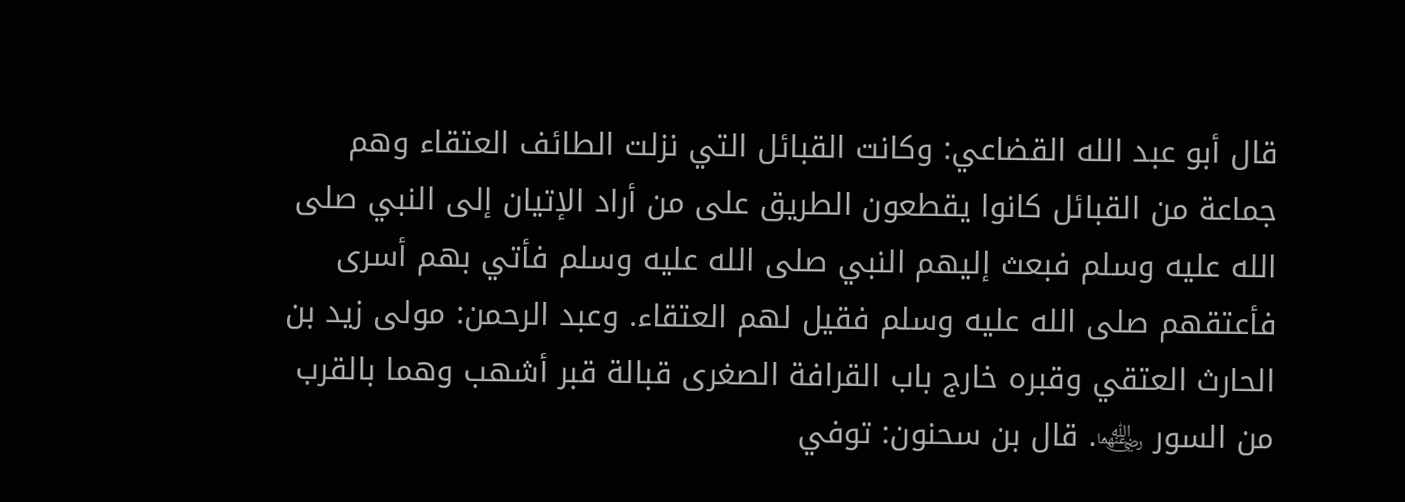قال أبو عبد الله القضاعي: وكانت القبائل التي نزلت الطائف العتقاء وهم جماعة من القبائل كانوا يقطعون الطريق على من أراد الإتيان إلى النبي صلى الله عليه وسلم فبعث إليهم النبي صلى الله عليه وسلم فأتي بهم أسرى فأعتقهم صلى الله عليه وسلم فقيل لهم العتقاء. وعبد الرحمن: مولى زيد بن الحارث العتقي وقبره خارج باب القرافة الصغرى قبالة قبر أشهب وهما بالقرب من السور ﵄. قال بن سحنون: توفي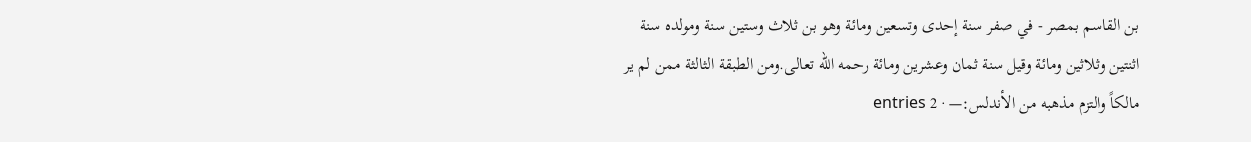بن القاسم بمصر - في صفر سنة إحدى وتسعين ومائة وهو بن ثلاث وستين سنة ومولده سنة اثنتين وثلاثين ومائة وقيل سنة ثمان وعشرين ومائة رحمه الله تعالى.ومن الطبقة الثالثة ممن لم ير مالكاً والتزم مذهبه من الأندلس:— · 2 entries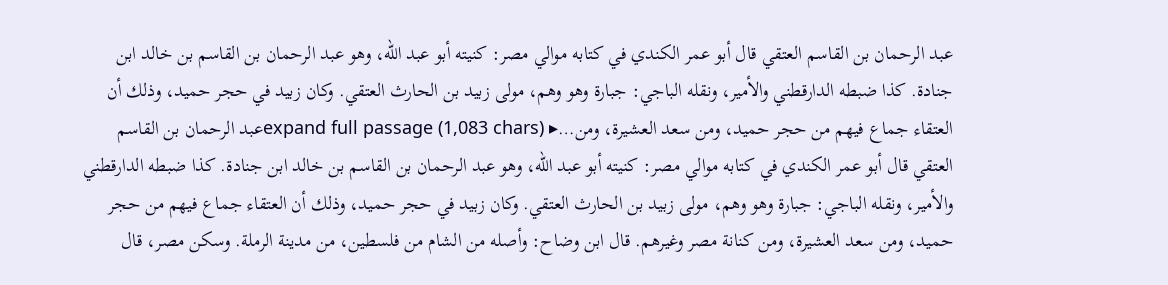عبد الرحمان بن القاسم العتقي قال أبو عمر الكندي في كتابه موالي مصر: كنيته أبو عبد الله، وهو عبد الرحمان بن القاسم بن خالد ابن جنادة. كذا ضبطه الدارقطني والأمير، ونقله الباجي: جبارة وهو وهم، مولى زبيد بن الحارث العتقي. وكان زبيد في حجر حميد، وذلك أن العتقاء جماع فيهم من حجر حميد، ومن سعد العشيرة، ومن…▸ expand full passage (1,083 chars)عبد الرحمان بن القاسم العتقي قال أبو عمر الكندي في كتابه موالي مصر: كنيته أبو عبد الله، وهو عبد الرحمان بن القاسم بن خالد ابن جنادة. كذا ضبطه الدارقطني والأمير، ونقله الباجي: جبارة وهو وهم، مولى زبيد بن الحارث العتقي. وكان زبيد في حجر حميد، وذلك أن العتقاء جماع فيهم من حجر حميد، ومن سعد العشيرة، ومن كنانة مصر وغيرهم. قال ابن وضاح: وأصله من الشام من فلسطين، من مدينة الرملة. وسكن مصر، قال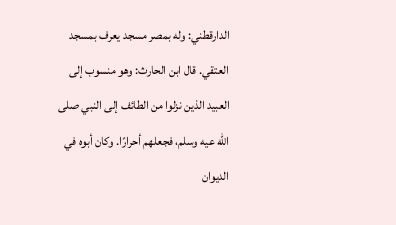الدارقطني: وله بمصر مسجد يعرف بمسجد العتقي. قال ابن الحارث: وهو منسوب إلى العبيد الذين نزلوا من الطائف إلى النبي صلى الله عيه وسلم، فجعلهم أحرارًا. وكان أبوه في الديوان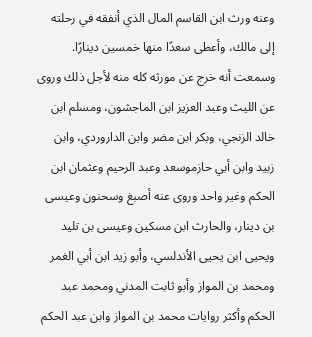وعنه ورث ابن القاسم المال الذي أنفقه في رحلته إلى مالك، وأعطى سعدًا منها خمسين دينارًا. وسمعت أنه خرج عن مورثه كله منه لأجل ذلك وروى عن الليث وعبد العزيز ابن الماجشون، ومسلم ابن خالد الزنجي، وبكر ابن مضر وابن الداروردي، وابن زبيد وابن أبي حازموسعد وعبد الرحيم وعثمان ابن الحكم وغير واحد وروى عنه أصبغ وسحنون وعيسى بن دينار، والحارث ابن مسكين وعيسى بن تليد ويحيى ابن يحيى الأندلسي، وأبو زيد ابن أبي الغمر ومحمد بن المواز وأبو ثابت المدني ومحمد عبد الحكم وأكثر روايات محمد بن المواز وابن عبد الحكم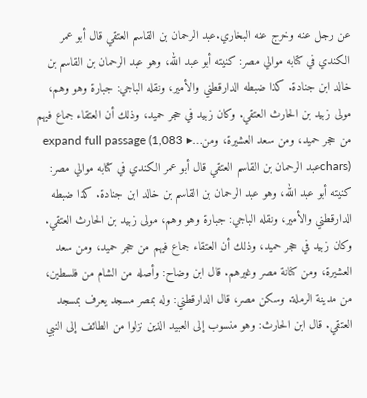عن رجل عنه وخرج عنه البخاري.عبد الرحمان بن القاسم العتقي قال أبو عمر الكندي في كتابه موالي مصر: كنيته أبو عبد الله، وهو عبد الرحمان بن القاسم بن خالد ابن جنادة. كذا ضبطه الدارقطني والأمير، ونقله الباجي: جبارة وهو وهم، مولى زبيد بن الحارث العتقي. وكان زبيد في حجر حميد، وذلك أن العتقاء جماع فيهم من حجر حميد، ومن سعد العشيرة، ومن…▸ expand full passage (1,083 chars)عبد الرحمان بن القاسم العتقي قال أبو عمر الكندي في كتابه موالي مصر: كنيته أبو عبد الله، وهو عبد الرحمان بن القاسم بن خالد ابن جنادة. كذا ضبطه الدارقطني والأمير، ونقله الباجي: جبارة وهو وهم، مولى زبيد بن الحارث العتقي. وكان زبيد في حجر حميد، وذلك أن العتقاء جماع فيهم من حجر حميد، ومن سعد العشيرة، ومن كنانة مصر وغيرهم. قال ابن وضاح: وأصله من الشام من فلسطين، من مدينة الرملة. وسكن مصر، قال الدارقطني: وله بمصر مسجد يعرف بمسجد العتقي. قال ابن الحارث: وهو منسوب إلى العبيد الذين نزلوا من الطائف إلى النبي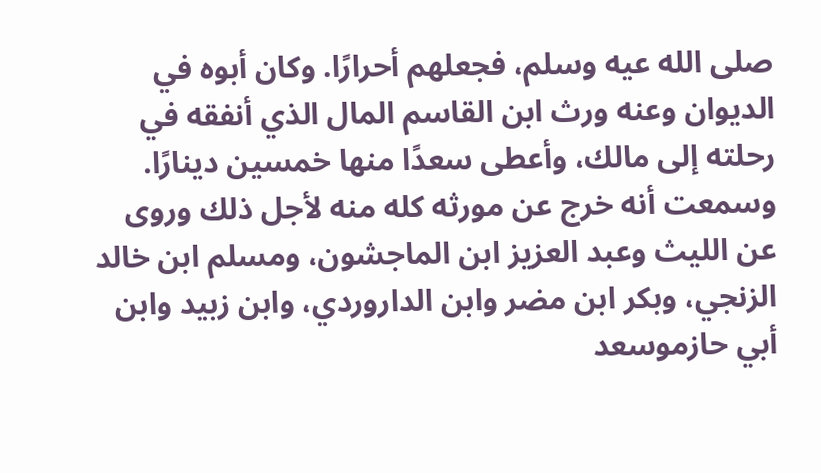صلى الله عيه وسلم، فجعلهم أحرارًا. وكان أبوه في الديوان وعنه ورث ابن القاسم المال الذي أنفقه في رحلته إلى مالك، وأعطى سعدًا منها خمسين دينارًا. وسمعت أنه خرج عن مورثه كله منه لأجل ذلك وروى عن الليث وعبد العزيز ابن الماجشون، ومسلم ابن خالد الزنجي، وبكر ابن مضر وابن الداروردي، وابن زبيد وابن أبي حازموسعد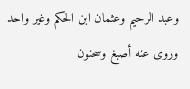وعبد الرحيم وعثمان ابن الحكم وغير واحد وروى عنه أصبغ وسحنون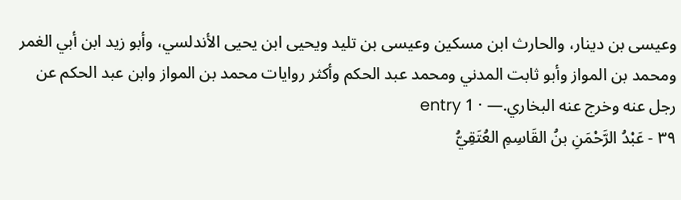وعيسى بن دينار، والحارث ابن مسكين وعيسى بن تليد ويحيى ابن يحيى الأندلسي، وأبو زيد ابن أبي الغمر ومحمد بن المواز وأبو ثابت المدني ومحمد عبد الحكم وأكثر روايات محمد بن المواز وابن عبد الحكم عن رجل عنه وخرج عنه البخاري.— · 1 entry
٣٩ - عَبْدُ الرَّحْمَنِ بنُ القَاسِمِ العُتَقِيُّ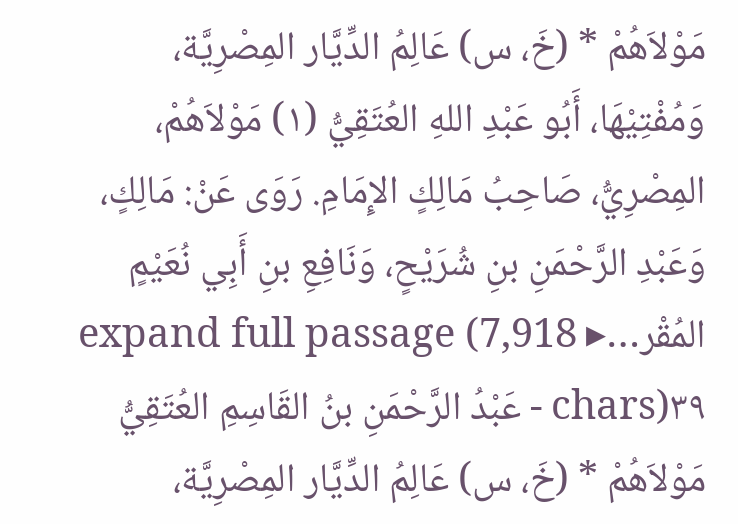مَوْلاَهُمْ * (خَ، س) عَالِمُ الدِّيَّار المِصْرِيَّة، وَمُفْتِيْهَا، أَبُو عَبْدِ اللهِ العُتَقِيُّ (١) مَوْلاَهُمْ، المِصْرِيُّ، صَاحِبُ مَالِكٍ الإِمَامِ. رَوَى عَنْ: مَالِكٍ، وَعَبْدِ الرَّحْمَنِ بنِ شُرَيْحٍ، وَنَافِعِ بنِ أَبِي نُعَيْمٍ المُقْر…▸ expand full passage (7,918 chars)٣٩ - عَبْدُ الرَّحْمَنِ بنُ القَاسِمِ العُتَقِيُّ مَوْلاَهُمْ * (خَ، س) عَالِمُ الدِّيَّار المِصْرِيَّة،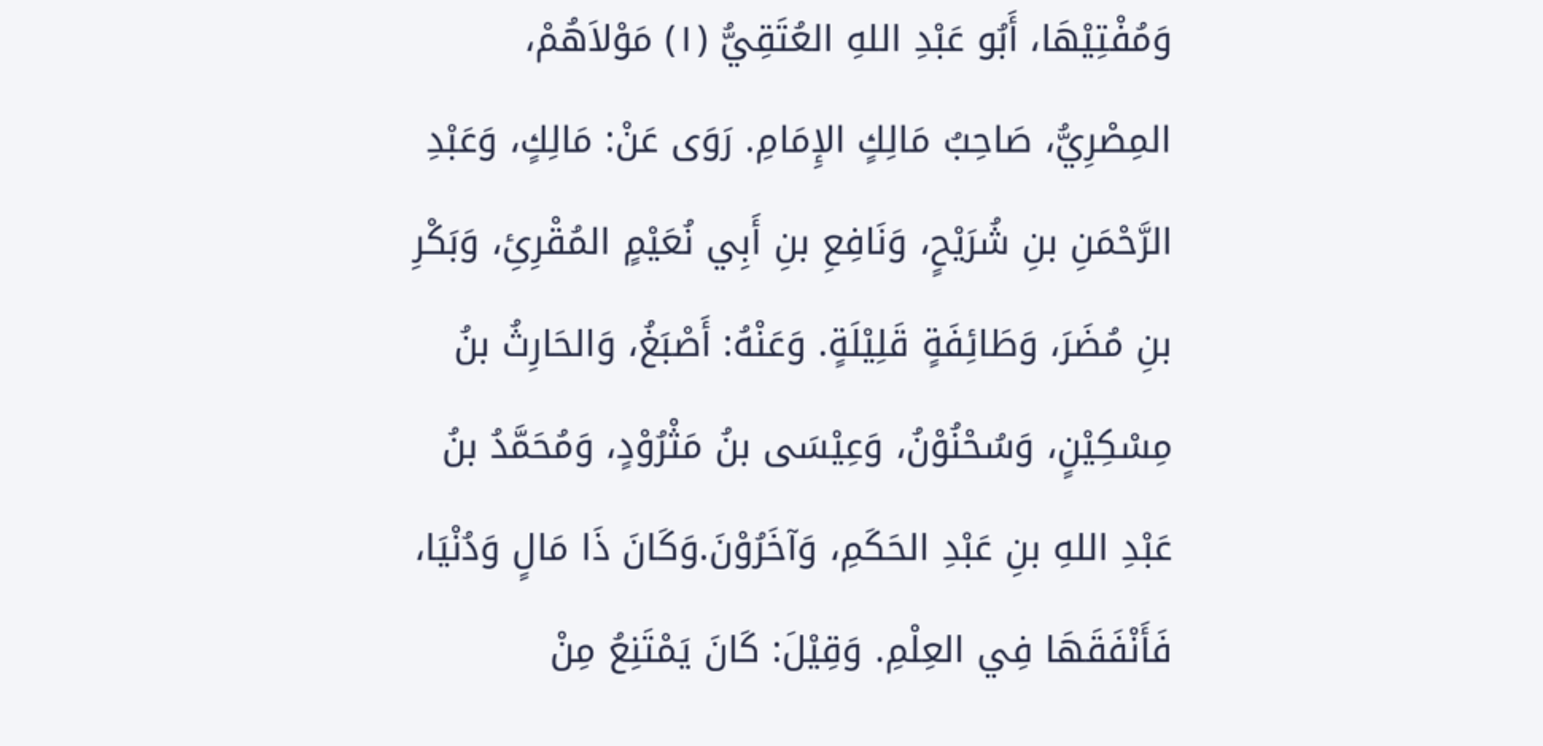وَمُفْتِيْهَا، أَبُو عَبْدِ اللهِ العُتَقِيُّ (١) مَوْلاَهُمْ، المِصْرِيُّ، صَاحِبُ مَالِكٍ الإِمَامِ. رَوَى عَنْ: مَالِكٍ، وَعَبْدِ الرَّحْمَنِ بنِ شُرَيْحٍ، وَنَافِعِ بنِ أَبِي نُعَيْمٍ المُقْرِئِ، وَبَكْرِ بنِ مُضَرَ، وَطَائِفَةٍ قَلِيْلَةٍ. وَعَنْهُ: أَصْبَغُ، وَالحَارِثُ بنُ مِسْكِيْنٍ، وَسُحْنُوْنُ، وَعِيْسَى بنُ مَثْرُوْدٍ، وَمُحَمَّدُ بنُ عَبْدِ اللهِ بنِ عَبْدِ الحَكَمِ، وَآخَرُوْنَ.وَكَانَ ذَا مَالٍ وَدُنْيَا، فَأَنْفَقَهَا فِي العِلْمِ. وَقِيْلَ: كَانَ يَمْتَنِعُ مِنْ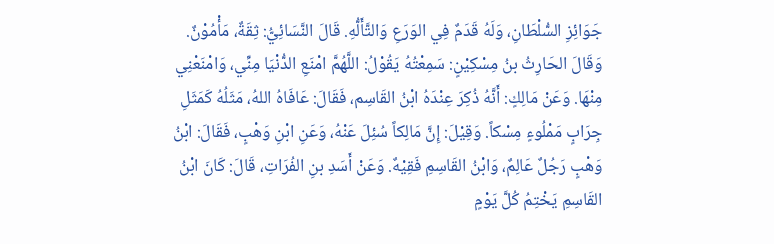جَوَائِزِ السُّلْطَانِ، وَلَهُ قَدَمٌ فِي الوَرَعِ وَالتَّأَلُّهِ. قَالَ النَّسَائِيُّ: ثِقَةٌ، مَأْمُوْنٌ. وَقَالَ الحَارِثُ بنُ مِسْكِيْنٍ: سَمِعْتُهُ يَقُوْلُ: اللَّهُمَّ امْنَعِ الدُّنْيَا مِنِّي، وَامْنَعْنِي مِنْهَا. وَعَنْ مَالِكٍ: أَنَّهُ ذُكِرَ عِنْدَهُ ابْنُ القَاسِم، فَقَالَ: عَافَاهُ اللهُ، مَثَلُهُ كَمَثَلِ جِرَابٍ مَمْلُوءٍ مِسْكاً. وَقِيْلَ: إِنَّ مَالِكاً سُئِلَ عَنْهُ، وَعَنِ ابْنِ وَهْبٍ، فَقَالَ: ابْنُ وَهْبٍ رَجُلٌ عَالِمٌ، وَابْنُ القَاسِمِ فَقِيْهٌ. وَعَنْ أَسَدِ بنِ الفُرَاتِ، قَالَ: كَانَ ابْنُ القَاسِمِ يَخْتِمُ كُلَّ يَوْمٍ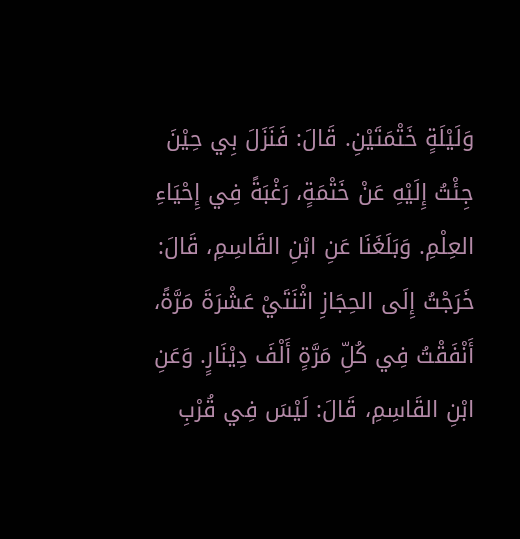وَلَيْلَةٍ خَتْمَتَيْنِ. قَالَ: فَنَزَلَ بِي حِيْنَ جِئْتُ إِلَيْهِ عَنْ خَتْمَةٍ، رَغْبَةً فِي إِحْيَاءِ العِلْمِ. وَبَلَغَنَا عَنِ ابْنِ القَاسِمِ، قَالَ: خَرَجْتُ إِلَى الحِجَازِ اثْنَتَيْ عَشْرَةَ مَرَّةً، أَنْفَقْتُ فِي كُلِّ مَرَّةٍ أَلْفَ دِيْنَارٍ. وَعَنِ ابْنِ القَاسِمِ، قَالَ: لَيْسَ فِي قُرْبِ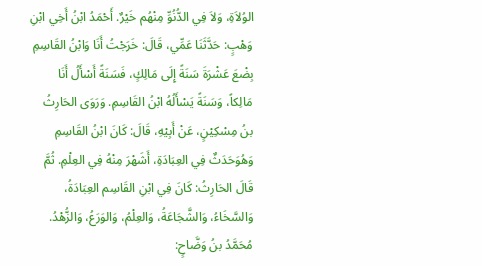الوُلاَةِ، وَلاَ فِي الدُّنُوِّ مِنْهُم خَيْرٌ. أَحْمَدُ ابْنُ أَخِي ابْنِ وَهْبٍ: حَدَّثَنَا عَمِّي، قَالَ: خَرَجْتُ أَنَا وَابْنُ القَاسِمِ بِضْعَ عَشْرَةَ سَنَةً إِلَى مَالِكٍ، فَسَنَةً أَسْأَلُ أَنَا مَالِكاً، وَسَنَةً يَسْأَلُهُ ابْنُ القَاسِمِ. وَرَوَى الحَارِثُ بنُ مِسْكِيْنٍ، عَنْ أَبِيْهِ، قَالَ: كَانَ ابْنُ القَاسِمِ وَهُوَحَدَثٌ فِي العِبَادَةِ، أَشَهْرَ مِنْهُ فِي العِلْمِ. ثُمَّ قَالَ الحَارِثُ: كَانَ فِي ابْنِ القَاسِم العِبَادَةُ، وَالسَّخَاءُ، وَالشَّجَاعَةُ، وَالعِلْمُ، وَالوَرَعُ، وَالزُّهْدُ. مُحَمَّدُ بنُ وَضَّاحٍ: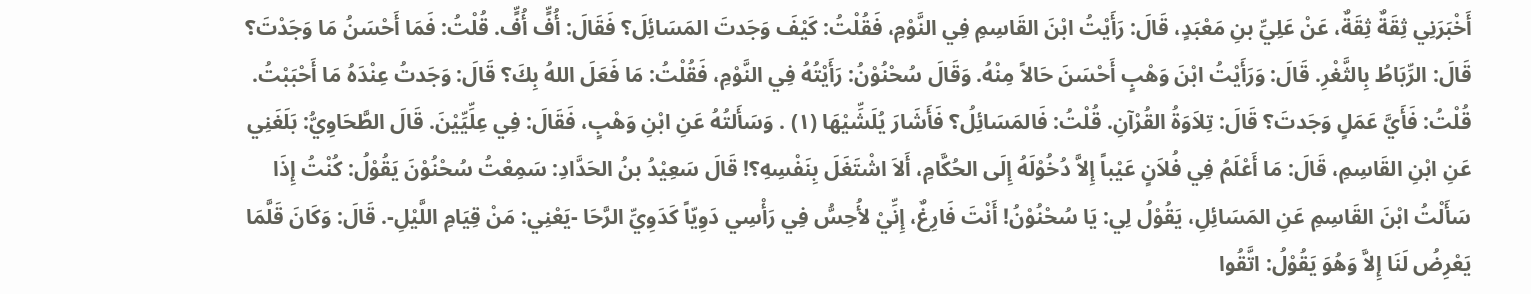أَخْبَرَنِي ثِقَةٌ ثِقَةٌ، عَنْ عَلِيِّ بنِ مَعْبَدٍ، قَالَ: رَأَيْتُ ابْنَ القَاسِمِ فِي النَّوْمِ، فَقُلْتُ: كَيْفَ وَجَدتَ المَسَائِلَ؟ فَقَالَ: أُفٍّ أُفٍّ. قُلْتُ: فَمَا أَحْسَنُ مَا وَجَدْتَ؟ قَالَ: الرِّبَاطُ بِالثَّغْرِ. قَالَ: وَرَأَيْتُ ابْنَ وَهْبٍ أَحْسَنَ حَالاً مِنْهُ. وَقَالَ سُحْنُوْنُ: رَأَيْتُهُ فِي النَّوْمِ، فَقُلْتُ: مَا فَعَلَ اللهُ بِكَ؟ قَالَ: وَجَدتُ عِنْدَهُ مَا أَحْبَبْتُ. قُلْتُ: فَأَيَّ عَمَلٍ وَجَدتَ؟ قَالَ: تِلاَوَةُ القُرْآنِ. قُلْتُ: فَالمَسَائِلُ؟ فَأَشَارَ يُلَشِّيْهَا (١) . وَسَأَلتُهُ عَنِ ابْنِ وَهْبٍ، فَقَالَ: فِي عِلِّيِّيْنَ. قَالَ الطَّحَاوِيُّ: بَلَغَنِي عَنِ ابْنِ القَاسِمِ، قَالَ: مَا أَعْلَمُ فِي فُلاَنٍ عَيْباً إِلاَّ دُخُوْلَهُ إِلَى الحُكَّامِ، أَلاَ اشْتَغَلَ بِنَفْسِهِ؟! قَالَ سَعِيْدُ بنُ الحَدَّادِ: سَمِعْتُ سُحْنُوْنَ يَقُوْلُ: كُنْتُ إِذَا سَأَلْتُ ابْنَ القَاسِمِ عَنِ المَسَائِلِ، يَقُوْلُ لِي: يَا سُحْنُوْنُ! أَنْتَ فَارِغٌ، إِنِّيْ لأُحِسُّ فِي رَأْسِي دَوِيّاً كَدَوِيِّ الرَّحَا -يَعْنِي: مَنْ قِيَامِ اللَّيْلِ-. قَالَ: وَكَانَ قَلَّمَا يَعْرِضُ لَنَا إِلاَّ وَهُوَ يَقُوْلُ: اتَّقُوا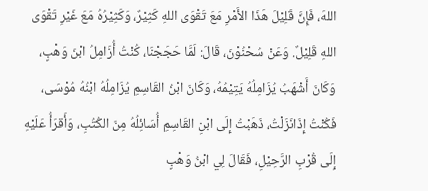اللهَ، فَإِنَّ قَلِيْلَ هَذَا الأَمْرِ مَعَ تَقْوَى اللهِ كَثِيْرٌ، وَكَثِيْرُهُ مَعَ غَيْرِ تَقْوَى اللهِ قَلِيْلٌ. وَعَنْ سُحْنُوْنَ، قَالَ: لَمَّا حَجَجْنَا، كُنْتُ أُزَامِلُ ابْنَ وَهْبٍ، وَكَانَ أَشْهَبُ يُزَامِلُهُ يَتِيْمُهُ، وَكَانَ ابْنُ القَاسِمِ يُزَامِلُهُ ابْنُهُ مُوْسَى، فَكُنْتُ إِذَانَزَلْتُ، ذَهَبْتُ إِلَى ابْنِ القَاسِمِ أُسَائِلُهُ مِنَ الكُتُبِ، وَأَقرَأُ عَلَيْهِ إِلَى قُرْبِ الرَّحِيْلِ، فَقَالَ لِي ابْنُ وَهْبٍ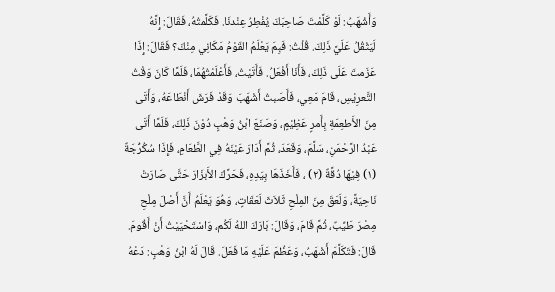وَأَشْهَبُ: لَوْ كَلَّمْتَ صَاحِبَكَ يُفْطِرُ عِنْدنَا. فَكَلَّمتُهُ، فَقَالَ: إِنَّهُ لَيَثْقُلُ عَلَيَّ ذَلِكَ. قُلْتُ: فَبِمَ يَعْلَمُ القَوْمُ مَكَانِي مِنْكَ؟ فَقَالَ: إِذَا عَزَمتَ عَلَى ذَلِكَ، فَأَنَا أَفْعَلُ. فَأَتَيْتُ، فَأَعْلَمْتُهُمَا، فَلَمَّا كَانَ وَقْتُ التَّعرِيْسِ، قَامَ مَعِي، فَأَصَبتُ أَشْهَبَ وَقَدْ فَرَشَ أَنْطَاعَهُ، وَأَتَى مِنَ الأَطعِمَةِ بِأَمرٍ عَظِيْمٍ، وَصَنَعَ ابْنُ وَهْبٍ دُوْنَ ذَلِكَ، فَلَمَّا أَتَى عَبْدُ الرَّحْمَنِ، سَلَّمَ، وَقَعَدَ، ثُمَّ أَدَارَ عَيْنَهُ فِي الطَّعَامِ، فَإِذَا سُكُرُّجَةٌ (١) فِيْهَا دُقَّةٌ (٢) ، فَأَخَذَهَا بِيَدِهِ، فَحَرَّكَ الأَبزَارَ حَتَّى صَارَتْ نَاحِيَةً، وَلَعَقَ مِنَ المِلْحِ ثَلاَثَ لَعَقَاتٍ، وَهُوَ يَعْلَمُ أَنَّ أَصْلَ مِلْحِ مِصْرَ طَيِّبٌ، ثُمَّ قَامَ، وَقَالَ: بَارَكَ اللهُ لَكُم، وَاسْتَحْيَيْتُ أَنْ أَقُومَ. قَالَ: فَتَكَلَّمَ أَشْهَبُ، وَعَظُمَ عَلَيْهِ مَا فَعَلَ. قَالَ لَهُ ابْنُ وَهْبٍ: دَعْهُ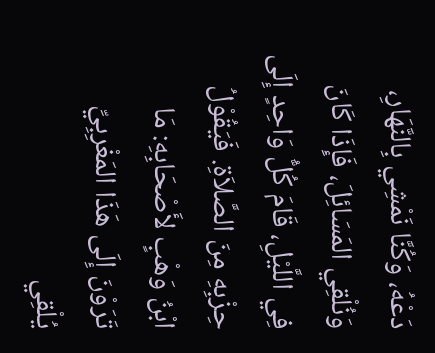دَعْهُ، وَكُنَّا نَمْشِي بِالنَّهَارِ، وَنُلْقِي المَسَائِلَ، فَإِذَا كَانَ فِي اللَّيْلِ، قَامَ كُلُّ وَاحِدٍ إِلَى حِزْبِهِ مِنَ الصَّلاَةِ. فَيَقُوْلُ ابْنُ وَهْبٍ لأَصْحَابِهِ: مَا تَرَوْنَ إِلَى هَذَا المَغْرِبِيِّ يُلْقِي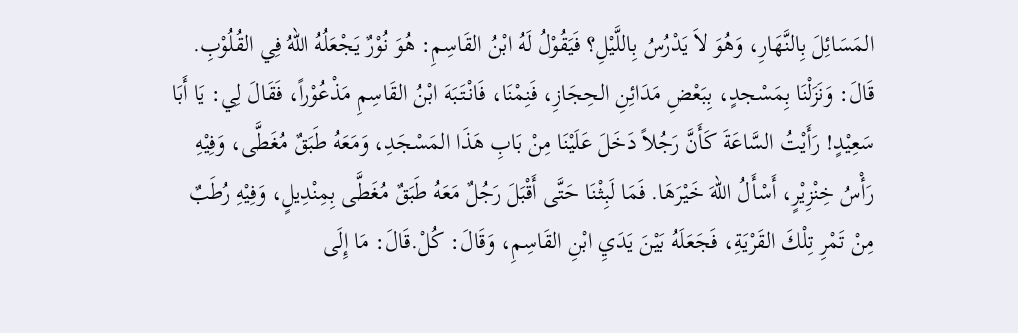المَسَائِلَ بِالنَّهَارِ، وَهُوَ لاَ يَدْرُسُ بِاللَّيْلِ؟ فَيَقُوْلُ لَهُ ابْنُ القَاسِمِ: هُوَ نُوْرٌ يَجْعَلُهُ اللهُ فِي القُلُوْبِ. قَالَ: وَنَزَلْنَا بِمَسْجدٍ، بِبَعْضِ مَدَائِنِ الحِجَازِ، فَنِمْنَا، فَانْتَبَهَ ابْنُ القَاسِمِ مَذْعُوْراً، فَقَالَ لِي: يَا أَبَا سَعِيْدٍ! رَأَيْتُ السَّاعَةَ كَأَنَّ رَجُلاً دَخَلَ عَلَيْنَا مِنْ بَابِ هَذَا المَسْجَدِ، وَمَعَهُ طَبَقٌ مُغَطَّى، وَفِيْهِ رَأْسُ خِنْزِيْرٍ، أَسْأَلُ اللهَ خَيْرَهَا. فَمَا لَبِثْنَا حَتَّى أَقْبَلَ رَجُلٌ مَعَهُ طَبَقٌ مُغَطَّى بِمِنْدِيلٍ، وَفِيْهِ رُطَبٌ مِنْ تَمْرِ تِلْكَ القَرْيَةِ، فَجَعَلَهُ بَيْنَ يَدَيِ ابْنِ القَاسِمِ، وَقَالَ: كُلْ.قَالَ: مَا إِلَى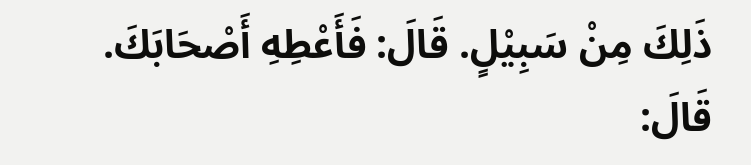ذَلِكَ مِنْ سَبِيْلٍ. قَالَ: فَأَعْطِهِ أَصْحَابَكَ. قَالَ: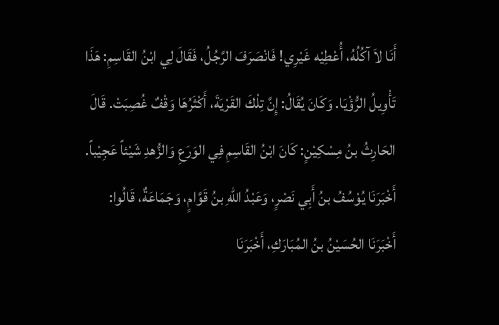أَنَا لاَ آكُلُهُ، أُعْطِيْه غَيْرِي! فَانْصَرَفَ الرَّجُلُ، فَقَالَ لِي ابْنُ القَاسِمِ: هَذَا تَأْوِيلُ الرُّؤْيَا. وَكَانَ يُقَالُ: إِنَّ تِلْكَ القَرْيَةَ، أَكْثَرُهَا وَقْفٌ غُصِبَتْ. قَالَ الحَارِثُ بنُ مِسْكِيْنٍ: كَانَ ابْنُ القَاسِمِ فِي الوَرَعِ وَالزُّهدِ شَيْئاً عَجِيْباً. أَخْبَرَنَا يُوْسُفُ بنُ أَبِي نَصْرٍ، وَعَبْدُ اللهِ بنُ قَوَّامٍ، وَجَمَاعَةٌ، قَالُوا: أَخْبَرَنَا الحُسَيْنُ بنُ المُبَارَكِ، أَخْبَرَنَا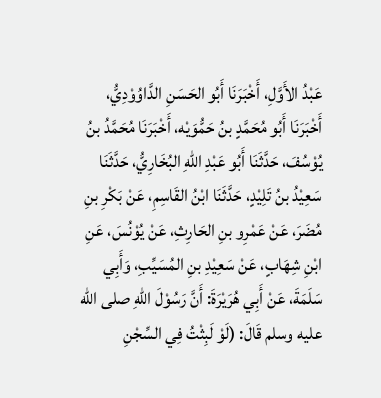عَبْدُ الأَوَّلِ، أَخْبَرَنَا أَبُو الحَسَنِ الدَّاوُوْدِيُّ، أَخْبَرَنَا أَبُو مُحَمَّدٍ بنُ حَمُّوَيْه، أَخْبَرَنَا مُحَمَّدُ بنُ يُوْسُفَ، حَدَّثَنَا أَبُو عَبْدِ اللهِ البُخَارِيُّ، حَدَّثَنَا سَعِيْدُ بنُ تَلِيْدٍ، حَدَّثَنَا ابْنُ القَاسِمِ، عَنْ بَكْرِ بنِ مُضَرَ، عَنْ عَمْرِو بنِ الحَارِثِ، عَنْ يُوْنُسَ، عَنِ ابْنِ شِهَابٍ، عَنْ سَعِيْدِ بنِ المُسَيِّبِ، وَأَبِي سَلَمَةَ، عَنْ أَبِي هُرَيْرَةَ: أَنَّ رَسُوْلَ اللهِ صلى الله عليه وسلم قَالَ: (لَوْ لَبِثْتُ فِي السِّجْنِ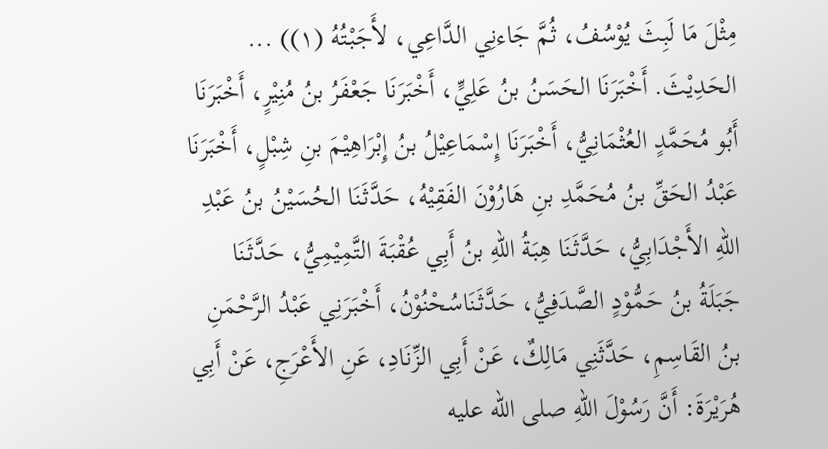مِثْلَ مَا لَبِثَ يُوْسُفُ، ثُمَّ جَاءنِي الدَّاعِي، لأَجَبْتُهُ (١)) ... الحَدِيْثَ. أَخْبَرَنَا الحَسَنُ بنُ عَلِيٍّ، أَخْبَرَنَا جَعْفَرُ بنُ مُنِيْرٍ، أَخْبَرَنَا أَبُو مُحَمَّدٍ العُثْمَانِيُّ، أَخْبَرَنَا إِسْمَاعِيْلُ بنُ إِبْرَاهِيْمَ بنِ شِبْلٍ، أَخْبَرَنَا عَبْدُ الحَقِّ بنُ مُحَمَّدِ بنِ هَارُوْنَ الفَقِيْهُ، حَدَّثَنَا الحُسَيْنُ بنُ عَبْدِ اللهِ الأَجْدَابِيُّ، حَدَّثَنَا هِبَةُ اللهِ بنُ أَبِي عُقْبَةَ التَّمِيْمِيُّ، حَدَّثَنَا جَبَلَةُ بنُ حَمُّوْدٍ الصَّدَفِيُّ، حَدَّثَنَاسُحْنُوْنُ، أَخْبَرَنِي عَبْدُ الرَّحْمَنِ بنُ القَاسِمِ، حَدَّثَنِي مَالِكٌ، عَنْ أَبِي الزِّنَادِ، عَنِ الأَعْرَجِ، عَنْ أَبِي هُرَيْرَةَ: أَنَّ رَسُوْلَ اللهِ صلى الله عليه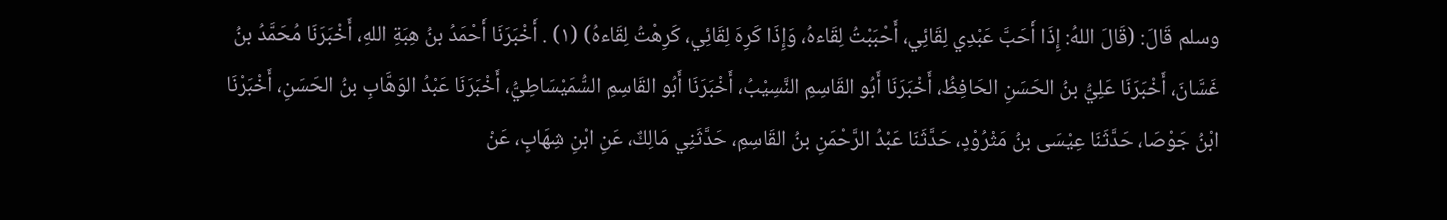وسلم قَالَ: (قَالَ اللهُ: إِذَا أَحَبَّ عَبْدِي لِقَائِي، أَحْبَبْتُ لِقَاءهُ، وَإِذَا كَرِهَ لِقَائِي، كَرِهْتُ لِقَاءهُ) (١) . أَخْبَرَنَا أَحْمَدُ بنُ هِبَةِ اللهِ، أَخْبَرَنَا مُحَمَّدُ بنُ غَسَّانَ، أَخْبَرَنَا عَلِيُّ بنُ الحَسَنِ الحَافِظُ، أَخْبَرَنَا أَبُو القَاسِمِ النَّسِيْبُ، أَخْبَرَنَا أَبُو القَاسِمِ السُّمَيْسَاطِيُّ، أَخْبَرَنَا عَبْدُ الوَهَّابِ بنُ الحَسَنِ، أَخْبَرْنَا ابْنُ جَوْصَا، حَدَّثَنَا عِيْسَى بنُ مَثْرُوْدٍ، حَدَّثَنَا عَبْدُ الرَّحْمَنِ بنُ القَاسِمِ، حَدَّثَنِي مَالِكٌ، عَنِ ابْنِ شِهَابٍ، عَنْ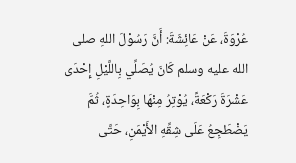عُرْوَةَ، عَنْ عَائِشَةَ: أَنَّ رَسُوْلَ اللهِ صلى الله عليه وسلم كَانَ يُصَلِّي بِاللَّيْلِ إِحْدَى عَشْرَةَ رَكْعَةً، يُوْتِرُ مِنْهَا بِوَاحِدَةٍ، ثُمَّ يَضْطَجِعُ عَلَى شِقِّهِ الأَيْمَنِ، حَتَّى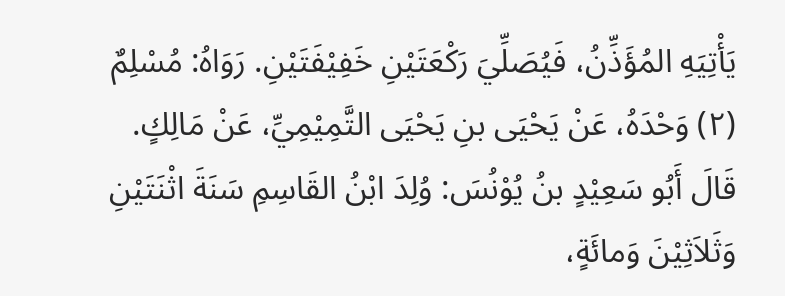يَأْتِيَهِ المُؤَذِّنُ، فَيُصَلِّيَ رَكْعَتَيْنِ خَفِيْفَتَيْنِ. رَوَاهُ: مُسْلِمٌ (٢) وَحْدَهُ، عَنْ يَحْيَى بنِ يَحْيَى التَّمِيْمِيِّ، عَنْ مَالِكٍ. قَالَ أَبُو سَعِيْدٍ بنُ يُوْنُسَ: وُلِدَ ابْنُ القَاسِمِ سَنَةَ اثْنَتَيْنِ وَثَلاَثِيْنَ وَمائَةٍ،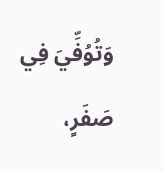وَتُوُفِّيَ فِي صَفَرٍ،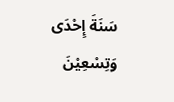سَنَةَ إِحْدَى وَتِسْعِيْنَ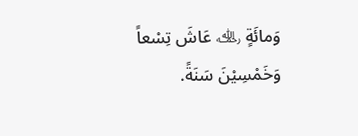وَمائَةٍ ﵀ عَاشَ تِسْعاً وَخَمْسِيْنَ سَنَةً.